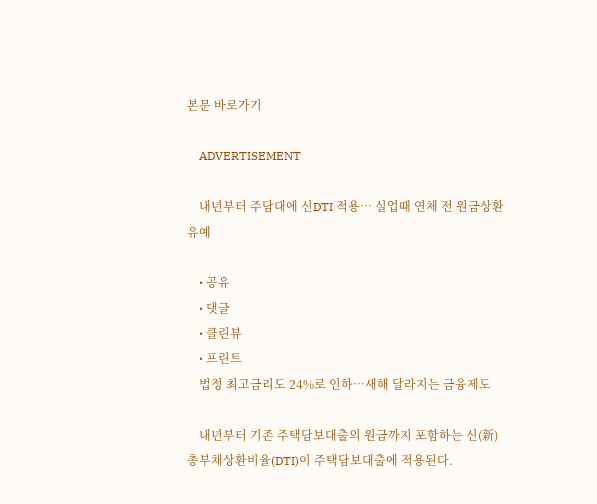본문 바로가기

    ADVERTISEMENT

    내년부터 주담대에 신DTI 적용… 실업때 연체 전 원금상환 유예

    • 공유
    • 댓글
    • 클린뷰
    • 프린트
    법정 최고금리도 24%로 인하…새해 달라지는 금융제도

    내년부터 기존 주택담보대출의 원금까지 포함하는 신(新) 총부채상환비율(DTI)이 주택담보대출에 적용된다.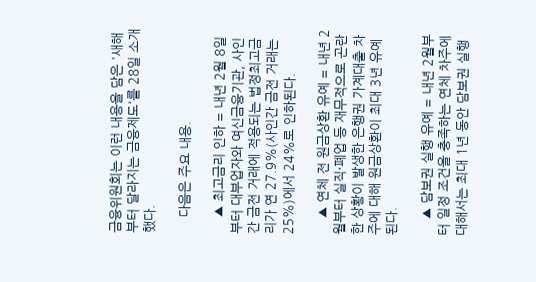금융위원회는 이런 내용을 담은 '새해부터 달라지는 금융제도'를 28일 소개했다.

    다음은 주요 내용.

    ▲ 최고금리 인하 = 내년 2월 8일부터 대부업자와 여신금융기관, 사인간 금전 거래에 적용되는 법정최고금리가 연 27.9%(사인간 금전 거래는 25%)에서 24%로 인하된다.

    ▲ 연체 전 원금상환 유예 = 내년 2월부터 실직·폐업 등 재무적으로 곤란한 상황이 발생한 은행권 가계대출 차주에 대해 원금상환이 최대 3년 유예된다.

    ▲ 담보권 실행 유예 = 내년 2월부터 일정 조건을 충족하는 연체 차주에 대해서는 최대 1년 동안 담보권 실행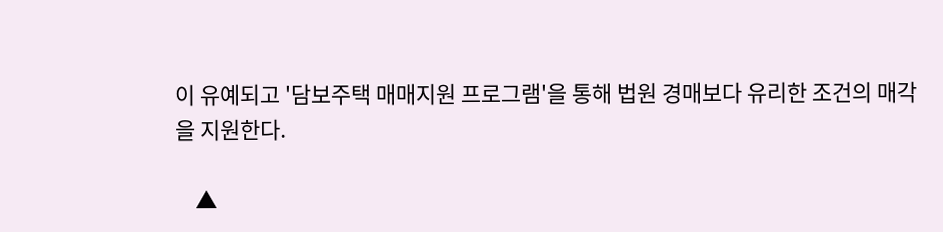이 유예되고 '담보주택 매매지원 프로그램'을 통해 법원 경매보다 유리한 조건의 매각을 지원한다.

    ▲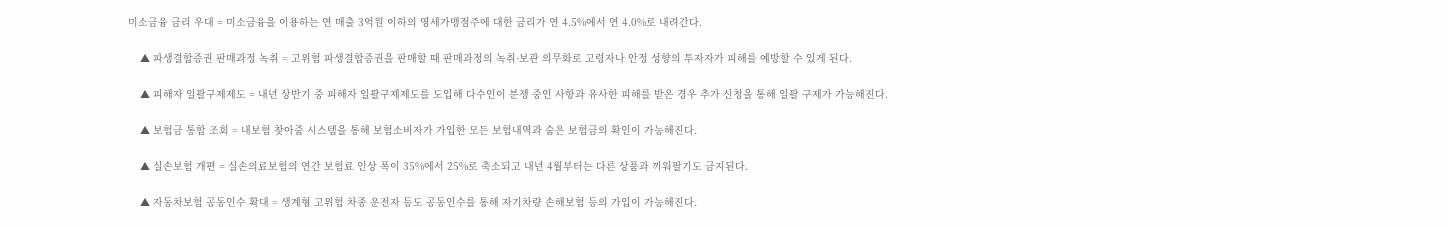미소금융 금리 우대 = 미소금융을 이용하는 연 매출 3억원 이하의 영세가맹점주에 대한 금리가 연 4.5%에서 연 4.0%로 내려간다.

    ▲ 파생결합증권 판매과정 녹취 = 고위험 파생결합증권을 판매할 때 판매과정의 녹취·보관 의무화로 고령자나 안정 성향의 투자자가 피해를 예방할 수 있게 된다.

    ▲ 피해자 일괄구제제도 = 내년 상반기 중 피해자 일괄구제제도를 도입해 다수인이 분쟁 중인 사항과 유사한 피해를 받은 경우 추가 신청을 통해 일괄 구제가 가능해진다.

    ▲ 보험금 통합 조회 = 내보험 찾아줌 시스템을 통해 보험소비자가 가입한 모든 보험내역과 숨은 보험금의 확인이 가능해진다.

    ▲ 실손보험 개편 = 실손의료보험의 연간 보험료 인상 폭이 35%에서 25%로 축소되고 내년 4월부터는 다른 상품과 끼워팔기도 금지된다.

    ▲ 자동차보험 공동인수 확대 = 생계형 고위험 차종 운전자 등도 공동인수를 통해 자기차량 손해보험 등의 가입이 가능해진다.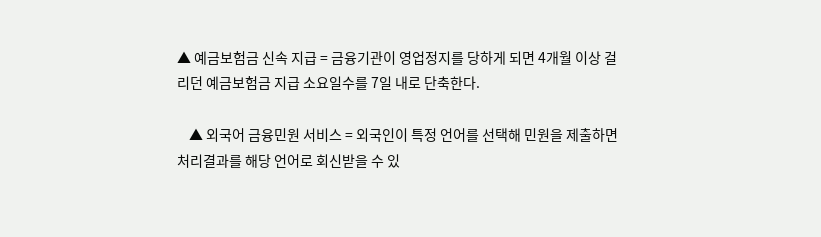▲ 예금보험금 신속 지급 = 금융기관이 영업정지를 당하게 되면 4개월 이상 걸리던 예금보험금 지급 소요일수를 7일 내로 단축한다.

    ▲ 외국어 금융민원 서비스 = 외국인이 특정 언어를 선택해 민원을 제출하면 처리결과를 해당 언어로 회신받을 수 있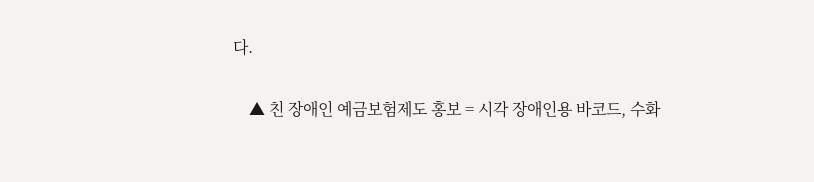다.

    ▲ 친 장애인 예금보험제도 홍보 = 시각 장애인용 바코드, 수화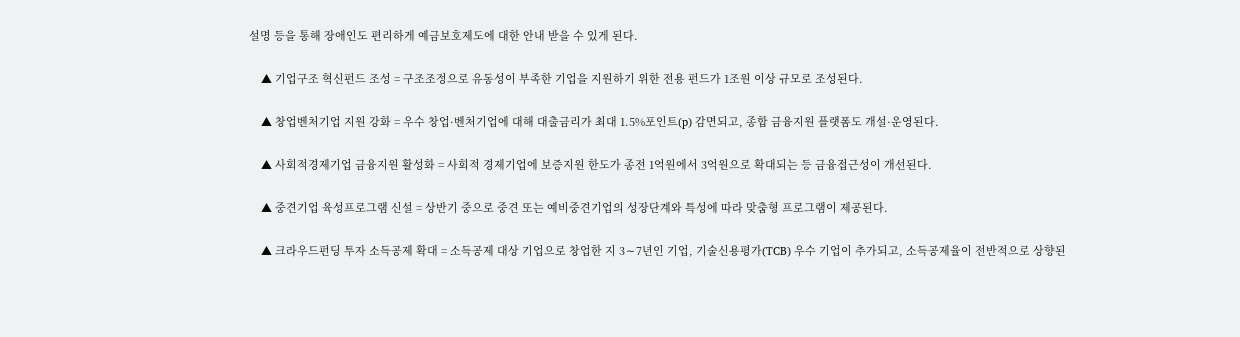설명 등을 통해 장애인도 편리하게 예금보호제도에 대한 안내 받을 수 있게 된다.

    ▲ 기업구조 혁신펀드 조성 = 구조조정으로 유동성이 부족한 기업을 지원하기 위한 전용 펀드가 1조원 이상 규모로 조성된다.

    ▲ 창업벤처기업 지원 강화 = 우수 창업·벤처기업에 대해 대출금리가 최대 1.5%포인트(p) 감면되고, 종합 금융지원 플랫폼도 개설·운영된다.

    ▲ 사회적경제기업 금융지원 활성화 = 사회적 경제기업에 보증지원 한도가 종전 1억원에서 3억원으로 확대되는 등 금융접근성이 개선된다.

    ▲ 중견기업 육성프로그램 신설 = 상반기 중으로 중견 또는 예비중견기업의 성장단계와 특성에 따라 맞춤형 프로그램이 제공된다.

    ▲ 크라우드펀딩 투자 소득공제 확대 = 소득공제 대상 기업으로 창업한 지 3∼7년인 기업, 기술신용평가(TCB) 우수 기업이 추가되고, 소득공제율이 전반적으로 상향된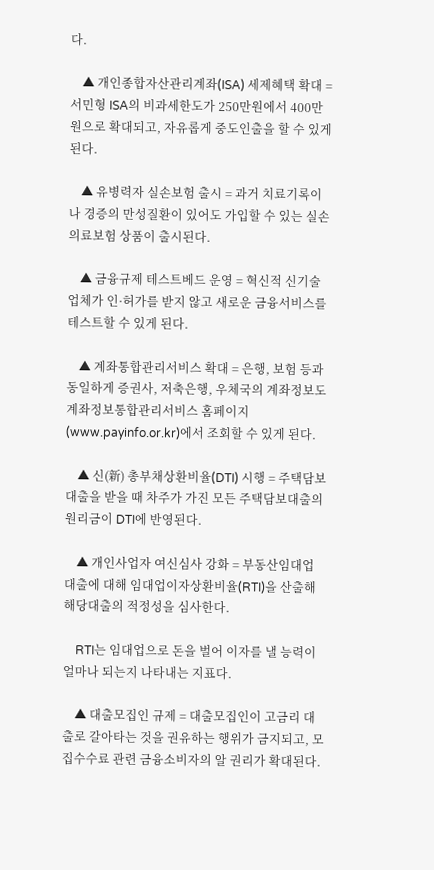다.

    ▲ 개인종합자산관리계좌(ISA) 세제혜택 확대 = 서민형 ISA의 비과세한도가 250만원에서 400만원으로 확대되고, 자유롭게 중도인출을 할 수 있게 된다.

    ▲ 유병력자 실손보험 출시 = 과거 치료기록이나 경증의 만성질환이 있어도 가입할 수 있는 실손의료보험 상품이 출시된다.

    ▲ 금융규제 테스트베드 운영 = 혁신적 신기술업체가 인·허가를 받지 않고 새로운 금융서비스를 테스트할 수 있게 된다.

    ▲ 계좌통합관리서비스 확대 = 은행, 보험 등과 동일하게 증권사, 저축은행, 우체국의 계좌정보도 계좌정보통합관리서비스 홈페이지(www.payinfo.or.kr)에서 조회할 수 있게 된다.

    ▲ 신(新) 총부채상환비율(DTI) 시행 = 주택담보대출을 받을 때 차주가 가진 모든 주택담보대출의 원리금이 DTI에 반영된다.

    ▲ 개인사업자 여신심사 강화 = 부동산임대업 대출에 대해 임대업이자상환비율(RTI)을 산출해 해당대출의 적정성을 심사한다.

    RTI는 임대업으로 돈을 벌어 이자를 낼 능력이 얼마나 되는지 나타내는 지표다.

    ▲ 대출모집인 규제 = 대출모집인이 고금리 대출로 갈아타는 것을 권유하는 행위가 금지되고, 모집수수료 관련 금융소비자의 알 권리가 확대된다.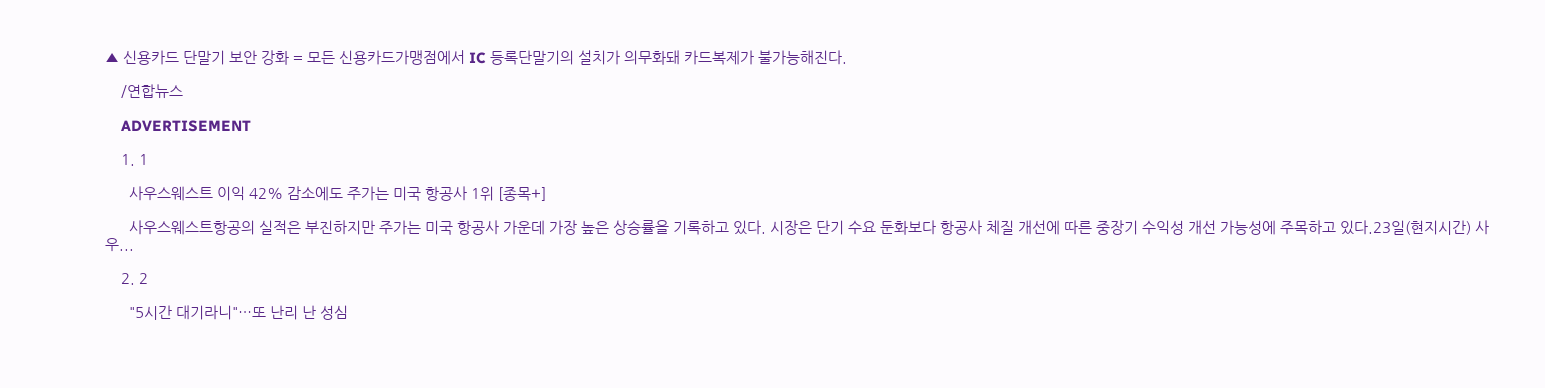▲ 신용카드 단말기 보안 강화 = 모든 신용카드가맹점에서 IC 등록단말기의 설치가 의무화돼 카드복제가 불가능해진다.

    /연합뉴스

    ADVERTISEMENT

    1. 1

      사우스웨스트 이익 42% 감소에도 주가는 미국 항공사 1위 [종목+]

      사우스웨스트항공의 실적은 부진하지만 주가는 미국 항공사 가운데 가장 높은 상승률을 기록하고 있다. 시장은 단기 수요 둔화보다 항공사 체질 개선에 따른 중장기 수익성 개선 가능성에 주목하고 있다.23일(현지시간) 사우...

    2. 2

      "5시간 대기라니"…또 난리 난 성심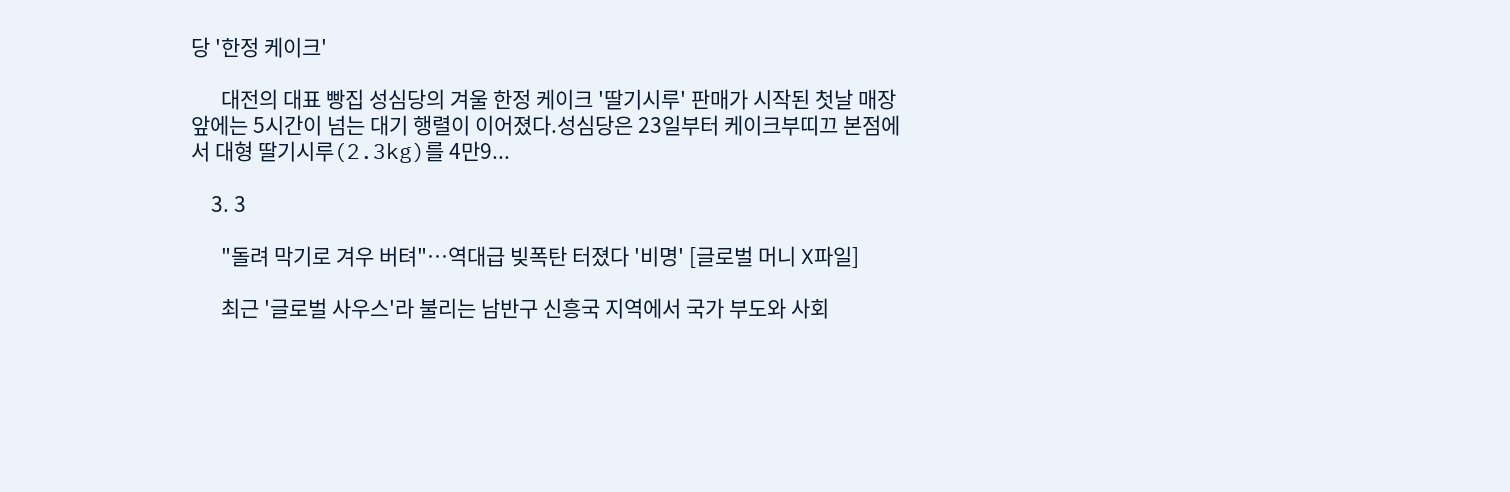당 '한정 케이크'

      대전의 대표 빵집 성심당의 겨울 한정 케이크 '딸기시루' 판매가 시작된 첫날 매장 앞에는 5시간이 넘는 대기 행렬이 이어졌다.성심당은 23일부터 케이크부띠끄 본점에서 대형 딸기시루(2.3kg)를 4만9...

    3. 3

      "돌려 막기로 겨우 버텨"…역대급 빚폭탄 터졌다 '비명' [글로벌 머니 X파일]

      최근 '글로벌 사우스'라 불리는 남반구 신흥국 지역에서 국가 부도와 사회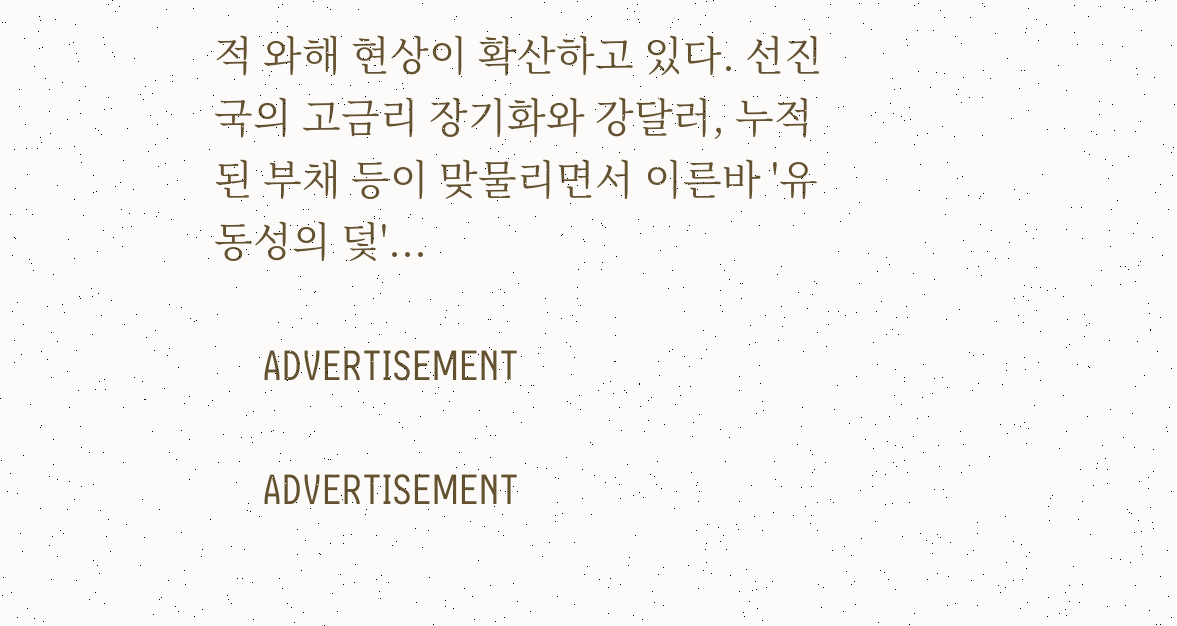적 와해 현상이 확산하고 있다. 선진국의 고금리 장기화와 강달러, 누적된 부채 등이 맞물리면서 이른바 '유동성의 덫'...

    ADVERTISEMENT

    ADVERTISEMENT